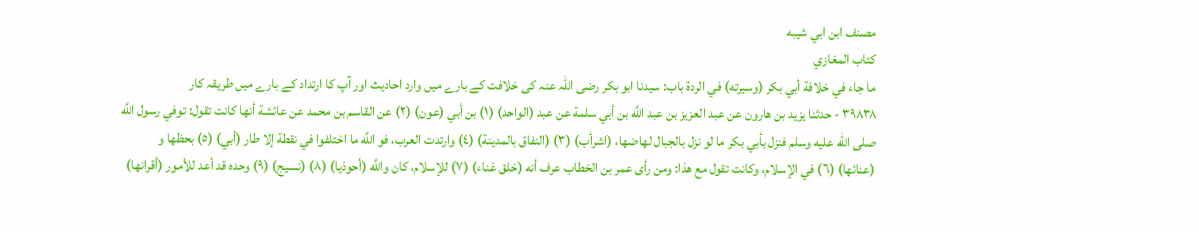مصنف ابن ابي شيبه
كتاب المغازي
ما جاء في خلافة أبي بكر (وسيرته) في الردة باب: سیدنا ابو بکر رضی اللہ عنہ کی خلافت کے بارے میں وارد احادیث اور آپ کا ارتداد کے بارے میں طریقہ کار
٣٩٨٣٨ - حدثنا يزيد بن هارون عن عبد العزيز بن عبد اللَّه بن أبي سلمة عن عبد (الواحد) (١) بن أبي (عون) (٢) عن القاسم بن محمد عن عائشة أنها كانت تقول: توفي رسول اللَّه صلى الله عليه وسلم فنزل بأبي بكر ما لو نزل بالجبال لهاضها، (اشرأب) (٣) (النفاق بالمدينة) (٤) وارتدت العرب، فو اللَّه ما اختلفوا في نقطة إلا طار (أبي) (٥) بحظها و (عنائها) (٦) في الإسلام، وكانت تقول مع هذا: ومن رأى عمر بن الخطاب عرف أنه (خلق غناء) (٧) للإسلام، كان واللَّه (أحوذيا) (٨) (نسيج) (٩) وحده قد أعد للأمور (أقرانها)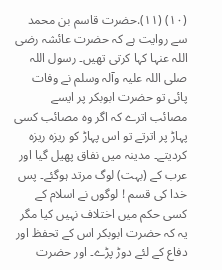(١٠) (١١).حضرت قاسم بن محمد سے روایت ہے کہ حضرت عائشہ رضی اللہ عنہا کہا کرتی تھیں۔ رسول اللہ صلی اللہ علیہ وآلہ وسلم نے وفات پائی تو حضرت ابوبکر پر ایسے مصائب اترے کہ اگر وہ مصائب کسی پہاڑ پر اترتے تو اس پہاڑ کو ریزہ ریزہ کردیتے۔ مدینہ میں نفاق پھیل گیا اور عرب کے (بہت) لوگ مرتد ہوگئے۔ پس خدا کی قسم ! لوگوں نے اسلام کے کسی حکم میں اختلاف نہیں کیا مگر یہ کہ حضرت ابوبکر اس کے تحفظ اور دفاع کے لئے دوڑ پڑے۔ اور حضرت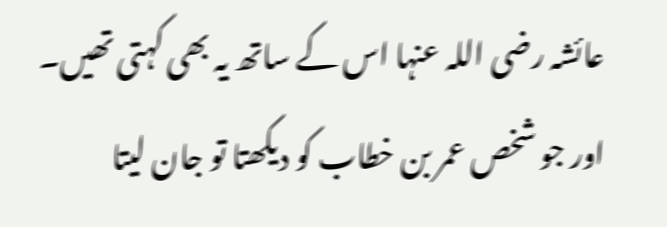عائشہ رضی اللہ عنہا اس کے ساتھ یہ بھی کہتی تھیں۔ اور جو شخص عمر بن خطاب کو دیکھتا تو جان لیتا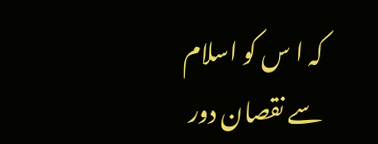کہ ا س کو اسلام سے نقصان دور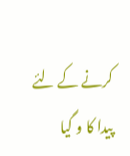کرنے کے لئے پیدا کا و گیا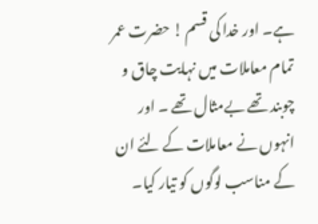ہے۔ اور خدا کی قسم ! حضرت عمر تمام معاملات میں نہایت چاق و چوبند تھے بےمثال تھے ۔ اور انہوں نے معاملات کے لئے ان کے مناسب لوگوں کو تیار کیا۔